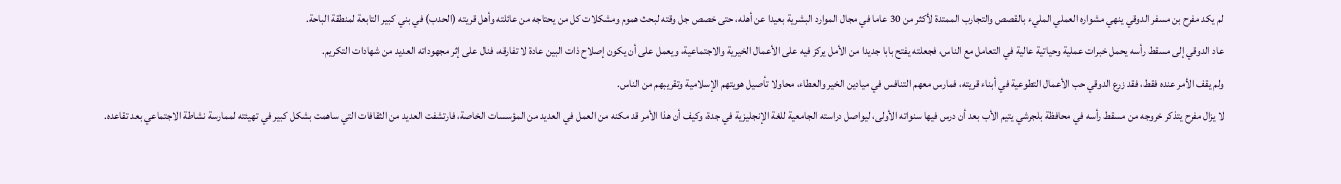لم يكد مفرح بن مسفر الدوقي ينهي مشواره العملي المليء بالقصص والتجارب الممتدة لأكثر من 30 عاما في مجال الموارد البشرية بعيدا عن أهله، حتى خصص جل وقته لبحث هموم ومشكلات كل من يحتاجه من عائلته وأهل قريته (الحدب) في بني كبير التابعة لمنطقة الباحة.
عاد الدوقي إلى مسقط رأسه يحمل خبرات عملية وحياتية عالية في التعامل مع الناس، فجعلته يفتح بابا جديدا من الأمل يركز فيه على الأعمال الخيرية والاجتماعية، ويعمل على أن يكون إصلاح ذات البين عادة لا تفارقه، فنال على إثر مجهوداته العديد من شهادات التكريم.
ولم يقف الأمر عنده فقط، فقد زرع الدوقي حب الأعمال التطوعية في أبناء قريته، فمارس معهم التنافس في ميادين الخير والعطاء، محاولا تأصيل هويتهم الإسلامية وتقريبهم من الناس.
لا يزال مفرح يتذكر خروجه من مسقط رأسه في محافظة بلجرشي يتيم الأب بعد أن درس فيها سنواته الأولى، ليواصل دراسته الجامعية للغة الإنجليزية في جدة، وكيف أن هذا الأمر قد مكنه من العمل في العديد من المؤسسات الخاصة، فارتشفت العديد من الثقافات التي ساهمت بشكل كبير في تهيئته لممارسة نشاطة الاجتماعي بعد تقاعده.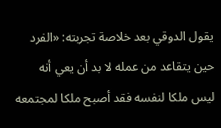يقول الدوقي بعد خلاصة تجربته: «الفرد حين يتقاعد من عمله لا بد أن يعي أنه ليس ملكا لنفسه فقد أصبح ملكا لمجتمعه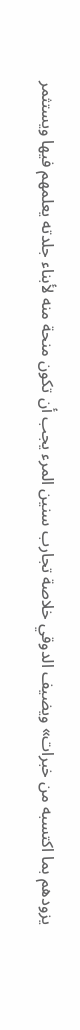يزودهم بما اكتسبه من خبرات» ويضيف الدوقي خلاصة تجارب سنين المرء يجب أن تكون منحة منه لأبناء جلدته يعلمهم فيها ويستثمر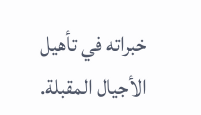خبراته في تأهيل الأجيال المقبلة.